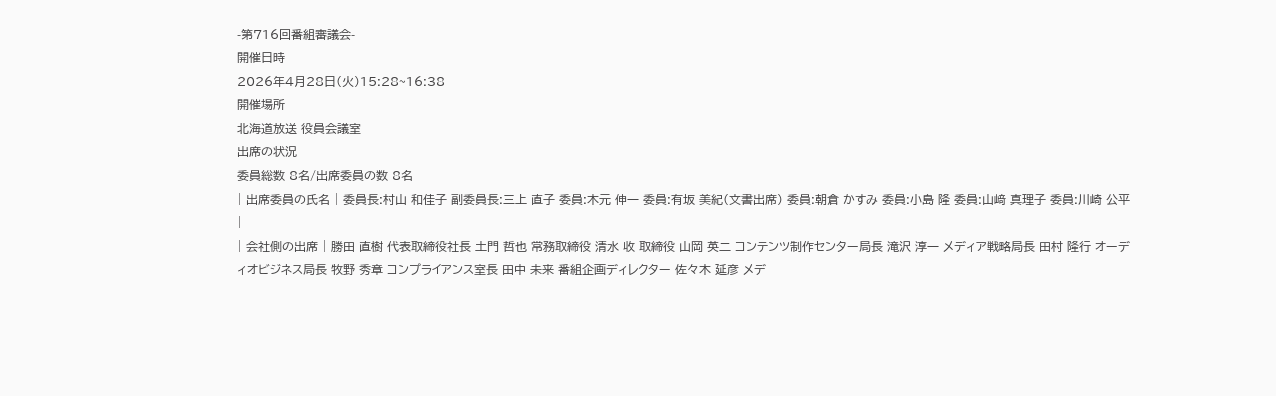-第716回番組審議会-
開催日時
2026年4月28日(火)15:28~16:38
開催場所
北海道放送 役員会議室
出席の状況
委員総数 8名/出席委員の数 8名
| 出席委員の氏名 | 委員長:村山 和佳子 副委員長:三上 直子 委員:木元 伸一 委員:有坂 美紀(文書出席) 委員:朝倉 かすみ 委員:小島 隆 委員:山﨑 真理子 委員:川崎 公平 |
| 会社側の出席 | 勝田 直樹 代表取締役社長 土門 哲也 常務取締役 清水 收 取締役 山岡 英二 コンテンツ制作センター局長 滝沢 淳一 メディア戦略局長 田村 隆行 オーディオビジネス局長 牧野 秀章 コンプライアンス室長 田中 未来 番組企画ディレクター 佐々木 延彦 メデ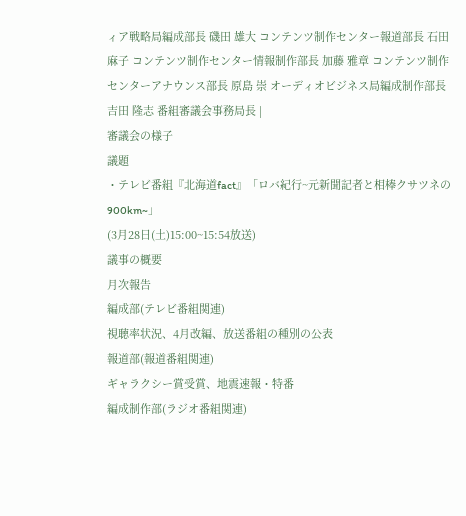ィア戦略局編成部長 磯田 雄大 コンテンツ制作センター報道部長 石田 麻子 コンテンツ制作センター情報制作部長 加藤 雅章 コンテンツ制作センターアナウンス部長 原島 崇 オーディオビジネス局編成制作部長 吉田 隆志 番組審議会事務局長 |
審議会の様子
議題
・テレビ番組『北海道fact』「ロバ紀行~元新聞記者と相棒クサツネの900km~」
(3月28日(土)15:00~15:54放送)
議事の概要
月次報告
編成部(テレビ番組関連)
視聴率状況、4月改編、放送番組の種別の公表
報道部(報道番組関連)
ギャラクシー賞受賞、地震速報・特番
編成制作部(ラジオ番組関連)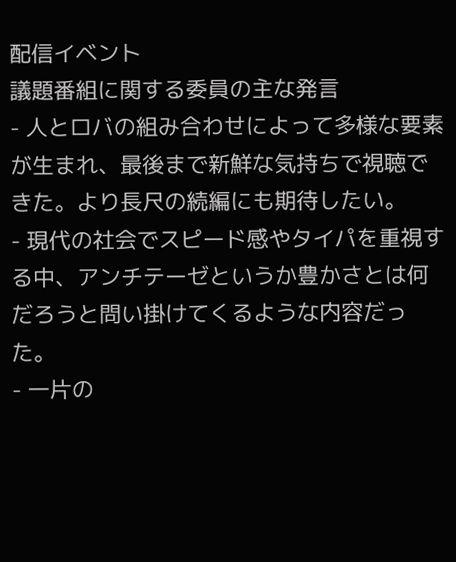配信イベント
議題番組に関する委員の主な発言
- 人とロバの組み合わせによって多様な要素が生まれ、最後まで新鮮な気持ちで視聴できた。より長尺の続編にも期待したい。
- 現代の社会でスピード感やタイパを重視する中、アンチテーゼというか豊かさとは何だろうと問い掛けてくるような内容だった。
- 一片の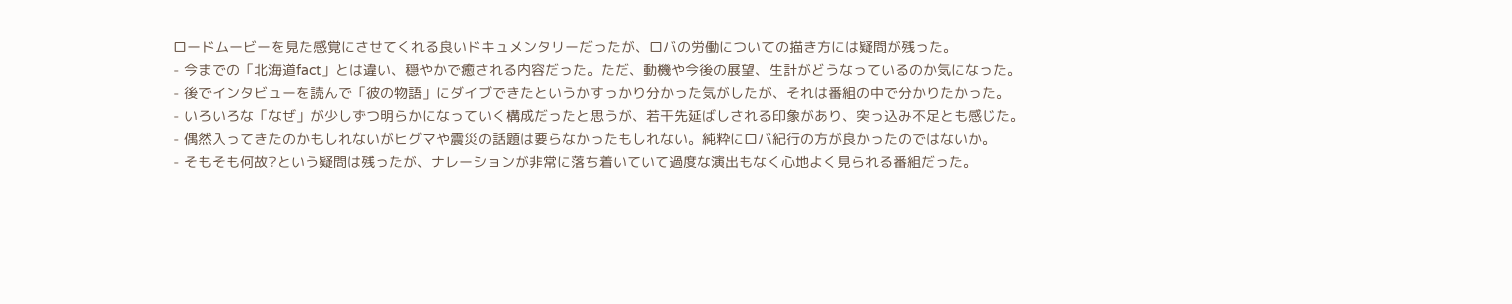ロードムービーを見た感覚にさせてくれる良いドキュメンタリーだったが、ロバの労働についての描き方には疑問が残った。
- 今までの「北海道fact」とは違い、穏やかで癒される内容だった。ただ、動機や今後の展望、生計がどうなっているのか気になった。
- 後でインタビューを読んで「彼の物語」にダイブできたというかすっかり分かった気がしたが、それは番組の中で分かりたかった。
- いろいろな「なぜ」が少しずつ明らかになっていく構成だったと思うが、若干先延ばしされる印象があり、突っ込み不足とも感じた。
- 偶然入ってきたのかもしれないがヒグマや震災の話題は要らなかったもしれない。純粋にロバ紀行の方が良かったのではないか。
- そもそも何故?という疑問は残ったが、ナレーションが非常に落ち着いていて過度な演出もなく心地よく見られる番組だった。